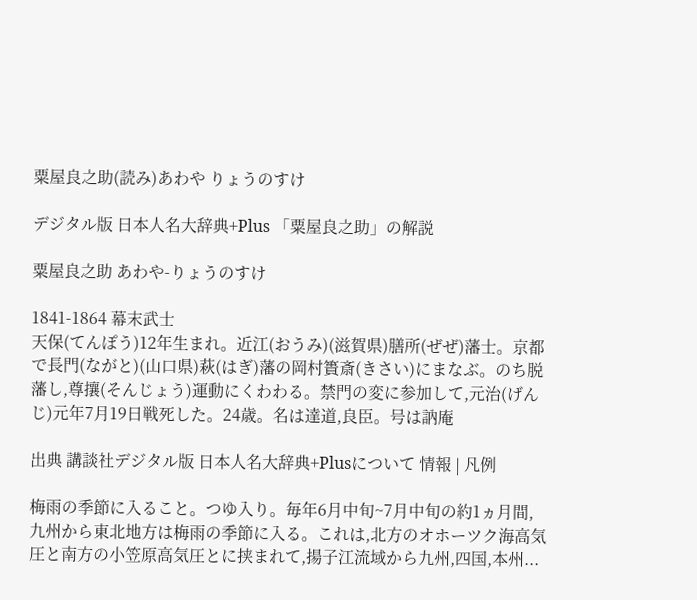粟屋良之助(読み)あわや りょうのすけ

デジタル版 日本人名大辞典+Plus 「粟屋良之助」の解説

粟屋良之助 あわや-りょうのすけ

1841-1864 幕末武士
天保(てんぽう)12年生まれ。近江(おうみ)(滋賀県)膳所(ぜぜ)藩士。京都で長門(ながと)(山口県)萩(はぎ)藩の岡村簣斎(きさい)にまなぶ。のち脱藩し,尊攘(そんじょう)運動にくわわる。禁門の変に参加して,元治(げんじ)元年7月19日戦死した。24歳。名は達道,良臣。号は訥庵

出典 講談社デジタル版 日本人名大辞典+Plusについて 情報 | 凡例

梅雨の季節に入ること。つゆ入り。毎年6月中旬~7月中旬の約1ヵ月間,九州から東北地方は梅雨の季節に入る。これは,北方のオホーツク海高気圧と南方の小笠原高気圧とに挟まれて,揚子江流域から九州,四国,本州...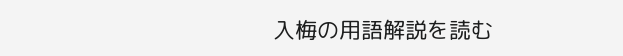入梅の用語解説を読む